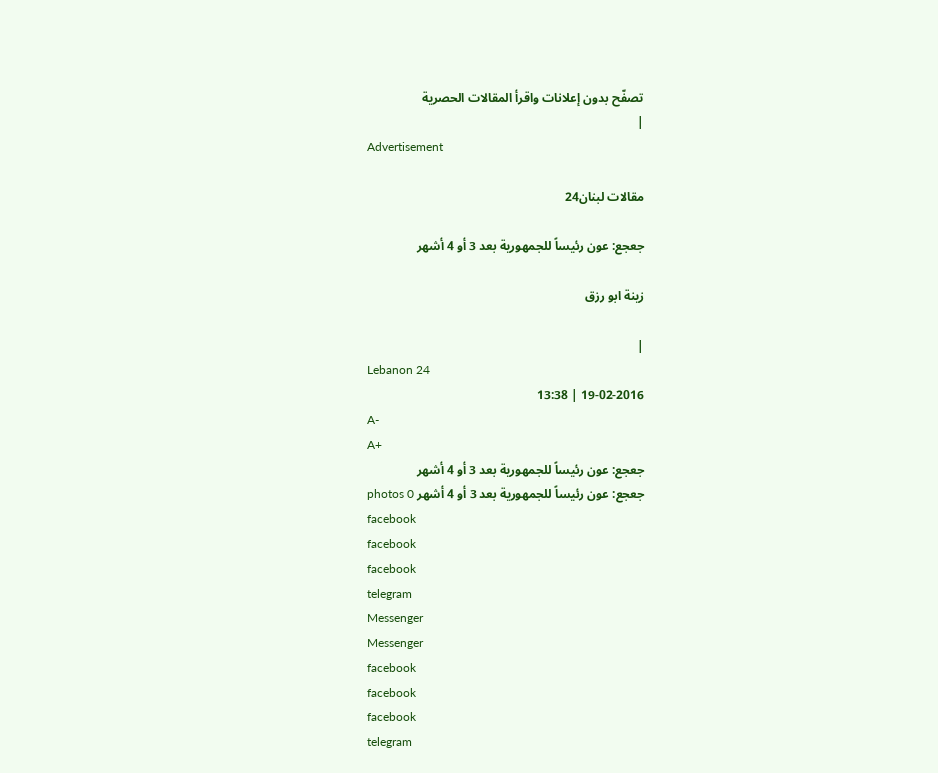تصفّح بدون إعلانات واقرأ المقالات الحصرية
|
Advertisement

مقالات لبنان24

جعجع: عون رئيساً للجمهورية بعد 3 أو 4 أشهر

زينة ابو رزق

|
Lebanon 24
19-02-2016 | 13:38
A-
A+
جعجع: عون رئيساً للجمهورية بعد 3 أو 4 أشهر
جعجع: عون رئيساً للجمهورية بعد 3 أو 4 أشهر photos 0
facebook
facebook
facebook
telegram
Messenger
Messenger
facebook
facebook
facebook
telegram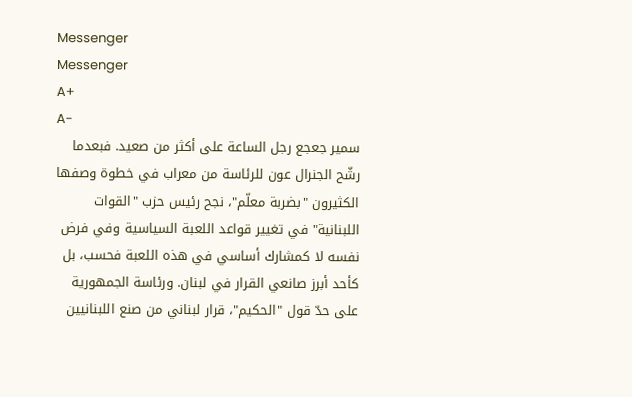Messenger
Messenger
A+
A-
سمير جعجع رجل الساعة على أكثر من صعيد. فبعدما رشّح الجنرال عون للرئاسة من معراب في خطوة وصفها الكثيرون "بضربة معلّم"، نجح رئيس حزب "القوات اللبنانية" في تغيير قواعد اللعبة السياسية وفي فرض نفسه لا كمشارك أساسي في هذه اللعبة فحسب، بل كأحد أبرز صانعي القرار في لبنان. ورئاسة الجمهورية على حدّ قول "الحكيم"، قرار لبناني من صنع اللبنانيين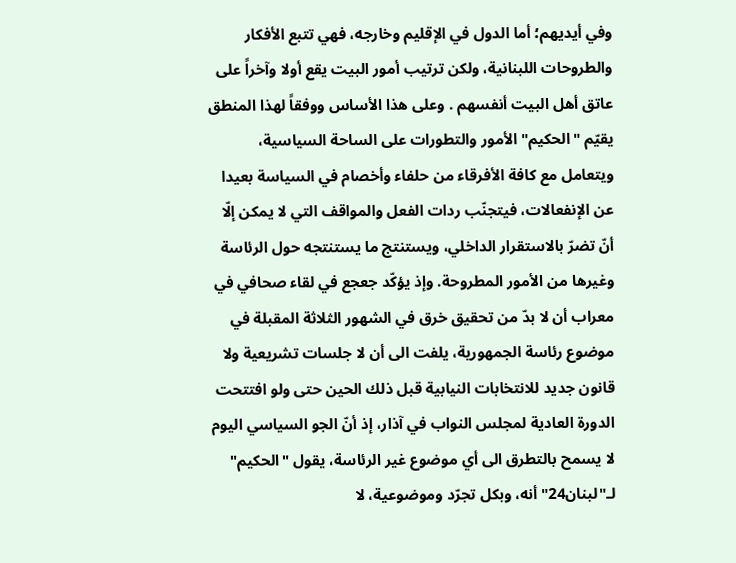وفي أيديهم؛ أما الدول في الإقليم وخارجه، فهي تتبع الأفكار والطروحات اللبنانية، ولكن ترتيب أمور البيت يقع أولا وآخراً على عاتق أهل البيت أنفسهم . وعلى هذا الأساس ووفقاً لهذا المنطق يقيّم "الحكيم" الأمور والتطورات على الساحة السياسية، ويتعامل مع كافة الأفرقاء من حلفاء وأخصام في السياسة بعيدا عن الإنفعالات، فيتجنّب ردات الفعل والمواقف التي لا يمكن إلّا أنّ تضرّ بالاستقرار الداخلي، ويستنتج ما يستنتجه حول الرئاسة وغيرها من الأمور المطروحة. وإذ يؤكّد جعجع في لقاء صحافي في معراب أن لا بدّ من تحقيق خرق في الشهور الثلاثة المقبلة في موضوع رئاسة الجمهورية، يلفت الى أن لا جلسات تشريعية ولا قانون جديد للانتخابات النيابية قبل ذلك الحين حتى ولو افتتحت الدورة العادية لمجلس النواب في آذار، إذ أنّ الجو السياسي اليوم لا يسمح بالتطرق الى أي موضوع غير الرئاسة، يقول "الحكيم" لـ"لبنان24" أنه، وبكل تجرّد وموضوعية، لا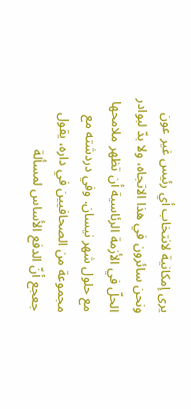يرى إمكانية لانتخاب أي رئيس غير عون ونحن سائرون في هذا الاتجاه، ولا بدّ لبوادر الحلّ في الأزمة الرئاسية أن تظهر ملامحها مع حلول شهر نيسان. وفي دردشته مع مجموعة من الصحافيين في داره، يقول جعجع أنّ الدفع الأساس لمسألة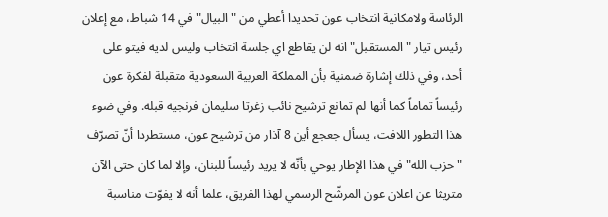الرئاسة ولامكانية انتخاب عون تحديدا أعطي من "البيال" في 14 شباط، مع إعلان رئيس تيار "المستقبل" انه لن يقاطع اي جلسة انتخاب وليس لديه فيتو على أحد، وفي ذلك إشارة ضمنية بأن المملكة العربية السعودية متقبلة لفكرة عون رئيساً تماماً كما أنها لم تمانع ترشيح نائب زغرتا سليمان فرنجيه قبله. وفي ضوء هذا التطور اللافت، يسأل جعجع أين 8 آذار من ترشيح عون، مستطردا أنّ تصرّف "حزب الله" في هذا الإطار يوحي بأنّه لا يريد رئيساً للبنان، وإلا لما كان حتى الآن متريثا عن اعلان عون المرشّح الرسمي لهذا الفريق، علما أنه لا يفوّت مناسبة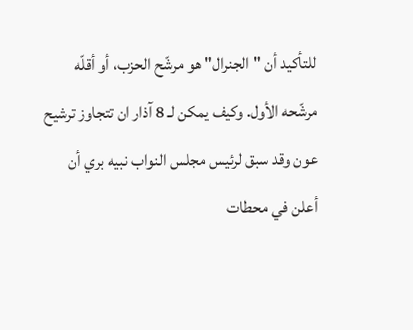للتأكيد أن "الجنرال" هو مرشّح الحزب، أو أقلّه مرشّحه الأول. وكيف يمكن لـ 8 آذار ان تتجاوز ترشيح عون وقد سبق لرئيس مجلس النواب نبيه بري أن أعلن في محطات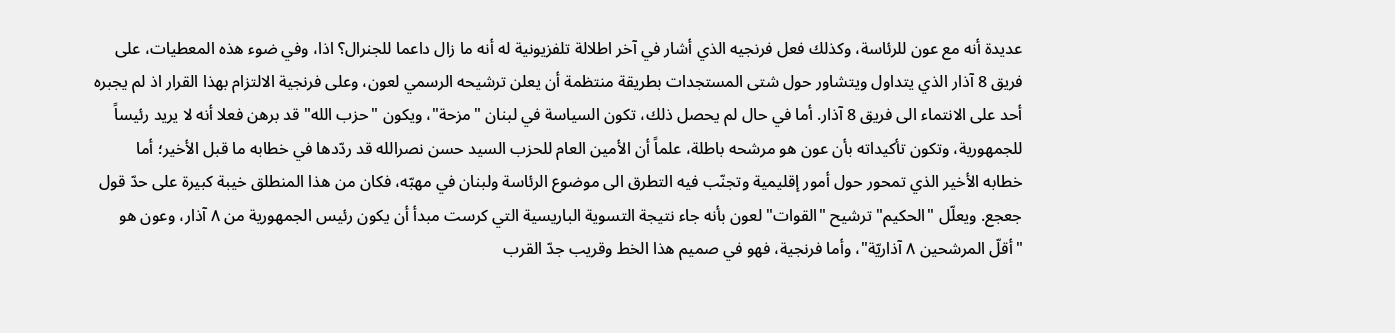عديدة أنه مع عون للرئاسة، وكذلك فعل فرنجيه الذي أشار في آخر اطلالة تلفزيونية له أنه ما زال داعما للجنرال؟ اذا، وفي ضوء هذه المعطيات، على فريق 8 آذار الذي يتداول ويتشاور حول شتى المستجدات بطريقة منتظمة أن يعلن ترشيحه الرسمي لعون، وعلى فرنجية الالتزام بهذا القرار اذ لم يجبره أحد على الانتماء الى فريق 8 آذار. أما في حال لم يحصل ذلك، تكون السياسة في لبنان "مزحة"، ويكون "حزب الله" قد برهن فعلا أنه لا يريد رئيساً للجمهورية، وتكون تأكيداته بأن عون هو مرشحه باطلة، علماً أن الأمين العام للحزب السيد حسن نصرالله قد ردّدها في خطابه ما قبل الأخير؛ أما خطابه الأخير الذي تمحور حول أمور إقليمية وتجنّب فيه التطرق الى موضوع الرئاسة ولبنان في مهبّه، فكان من هذا المنطلق خيبة كبيرة على حدّ قول جعجع. ويعلّل "الحكيم" ترشيح "القوات" لعون بأنه جاء نتيجة التسوية الباريسية التي كرست مبدأ أن يكون رئيس الجمهورية من ٨ آذار، وعون هو "أقلّ المرشحين ٨ آذاريّة"، وأما فرنجية، فهو في صميم هذا الخط وقريب جدّ القرب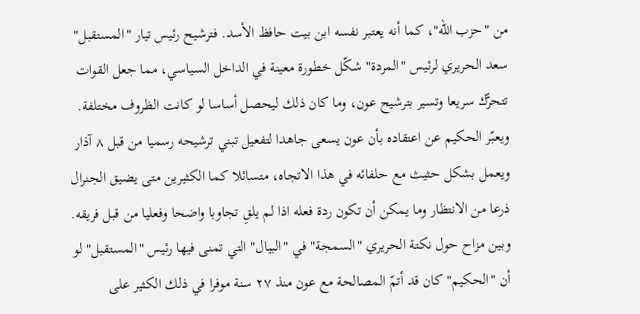من "حزب الله"، كما أنه يعتبر نفسه ابن بيت حافظ الأسد. فترشيح رئيس تيار "المستقبل" سعد الحريري لرئيس "المردة" شكّل خطورة معينة في الداخل السياسي، مما جعل القوات تتحرًّك سريعا وتسير بترشيح عون، وما كان ذلك ليحصل أساسا لو كانت الظروف مختلفة. ويعبّر الحكيم عن اعتقاده بأن عون يسعى جاهدا لتفعيل تبني ترشيحه رسميا من قبل ٨ آذار ويعمل بشكل حثيث مع حلفائه في هذا الاتجاه، متسائلا كما الكثيرين متى يضيق الجنرال ذرعا من الانتظار وما يمكن أن تكون ردة فعله اذا لم يلقِ تجاوبا واضحا وفعليا من قبل فريقه. وبين مزاح حول نكتة الحريري "السمجة" في "البيال" التي تمنى فيها رئيس "المستقبل" لو أن "الحكيم" كان قد أتمّ المصالحة مع عون منذ ٢٧ سنة موفرا في ذلك الكثير على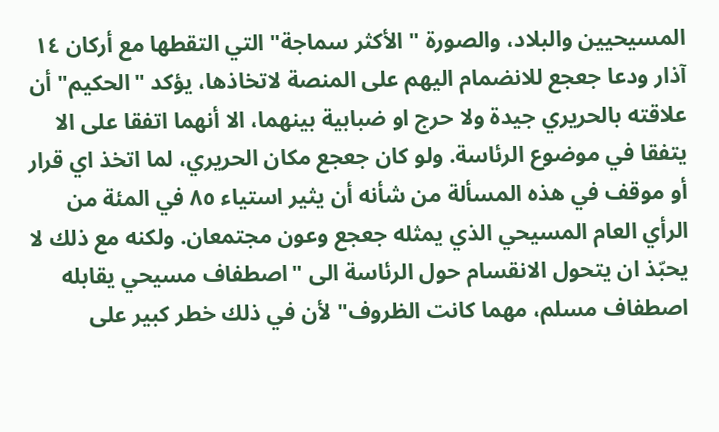المسيحيين والبلاد، والصورة " الأكثر سماجة" التي التقطها مع أركان ١٤ آذار ودعا جعجع للانضمام اليهم على المنصة لاتخاذها، يؤكد "الحكيم" أن علاقته بالحريري جيدة ولا حرج او ضبابية بينهما، الا أنهما اتفقا على الا يتفقا في موضوع الرئاسة. ولو كان جعجع مكان الحريري، لما اتخذ اي قرار أو موقف في هذه المسألة من شأنه أن يثير استياء ٨٥ في المئة من الرأي العام المسيحي الذي يمثله جعجع وعون مجتمعان. ولكنه مع ذلك لا يحبّذ ان يتحول الانقسام حول الرئاسة الى "اصطفاف مسيحي يقابله اصطفاف مسلم، مهما كانت الظروف" لأن في ذلك خطر كبير على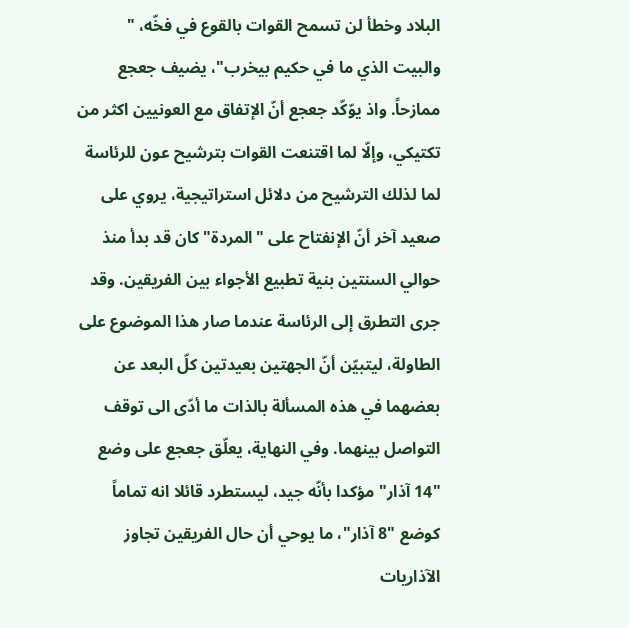البلاد وخطأ لن تسمح القوات بالقوع في فخّه، " والبيت الذي ما في حكيم بيخرب"، يضيف جعجع ممازحاً. واذ يوّكّد جعجع أنّ الإتفاق مع العونيين اكثر من تكتيكي، وإلّا لما اقتنعت القوات بترشيح عون للرئاسة لما لذلك الترشيح من دلائل استراتيجية، يروي على صعيد آخر أنّ الإنفتاح على "المردة" كان قد بدأ منذ حوالي السنتين بنية تطبيع الأجواء بين الفريقين. وقد جرى التطرق إلى الرئاسة عندما صار هذا الموضوع على الطاولة، ليتبيّن أنّ الجهتين بعيدتين كلّ البعد عن بعضهما في هذه المسألة بالذات ما أدّى الى توقف التواصل بينهما. وفي النهاية، يعلّق جعجع على وضع "14 آذار" مؤكدا بأنّه جيد، ليستطرد قائلا انه تماماً كوضع "8 آذار"، ما يوحي أن حال الفريقين تجاوز الآذاريات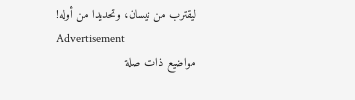ليقترب من نيسان، وتحديدا من أوله!
Advertisement
مواضيع ذات صلة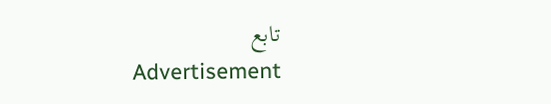تابع
Advertisement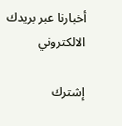أخبارنا عبر بريدك الالكتروني

إشترك